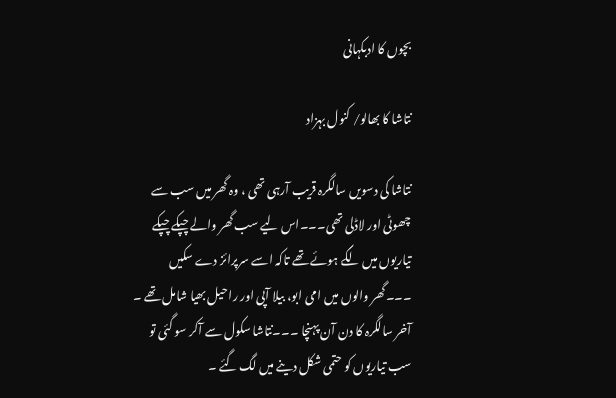بچوں کا ادبکہانی

نتاشا کا بھالو/ کنول بہزاد

نتاشا کی دسویں سالگرہ قریب آرہی تھی ، وہ گھر میں سب سے چھوٹی اور لاڈلی تھی۔۔۔اس لیے سب گھر والے چپکے چپکے تیاریوں میں لگے ہوئے تھے تاکہ اسے سرپرائز دے سکیں ۔۔۔گھر والوں میں امی ابو، بیلا آپی اور راحیل بھیا شامل تھے ۔
آخر سالگرہ کا دن آن پہنچا ۔۔۔نتاشا سکول سے آکر سو گئی تو سب تیاریوں کو حتمی شکل دینے میں لگ گئے ۔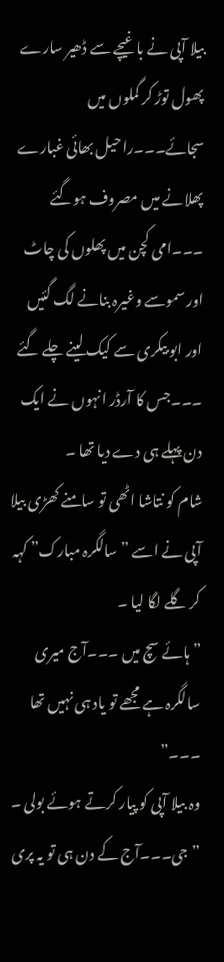بیلا آپی نے باغیچے سے ڈھیر سارے پھول توڑ کر گملوں میں سجائے۔۔۔راحیل بھائی غبارے پھلانے میں مصروف ہوگئے ۔۔۔امی کچن میں پھلوں کی چاٹ اور سموسے وغیرہ بنانے لگ گئیں اور ابو بیکری سے کیک لینے چلے گئے ۔۔۔جس کا آرڈر انہوں نے ایک دن پہلے ہی دے دیا تھا ۔
شام کو نتاشا اٹھی تو سامنے کھڑی بیلا آپی نے اسے ” سالگرہ مبارک” کہہ کر گلے لگا لیا ۔
” ہائے سچ میں ۔۔۔آج میری سالگرہ ہے مجھے تو یاد ہی نہیں تھا ۔۔۔”
وہ بیلا آپی کو پیار کرتے ہوئے بولی ۔
” جی۔۔۔آج کے دن ہی تو یہ پری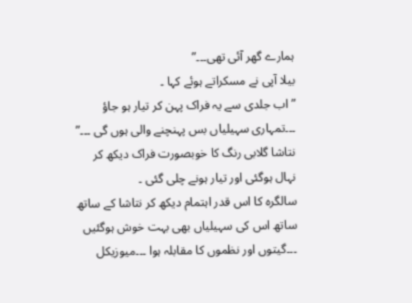ہمارے گھر آئی تھی۔۔۔”
بیلا آپی نے مسکراتے ہوئے کہا ۔
” اب جلدی سے یہ فراک پہن کر تیار ہو جاؤ ۔۔۔تمہاری سہیلیاں بس پہنچنے والی ہوں گی ۔۔۔”
نتاشا گلابی رنگ کا خوبصورت فراک دیکھ کر نہال ہوگئی اور تیار ہونے چلی گئی ۔
سالگرہ کا اس قدر اہتمام دیکھ کر نتاشا کے ساتھ ساتھ اس کی سہیلیاں بھی بہت خوش ہوگئیں ۔۔۔گیتوں اور نظموں کا مقابلہ ہوا ۔۔۔میوزیکل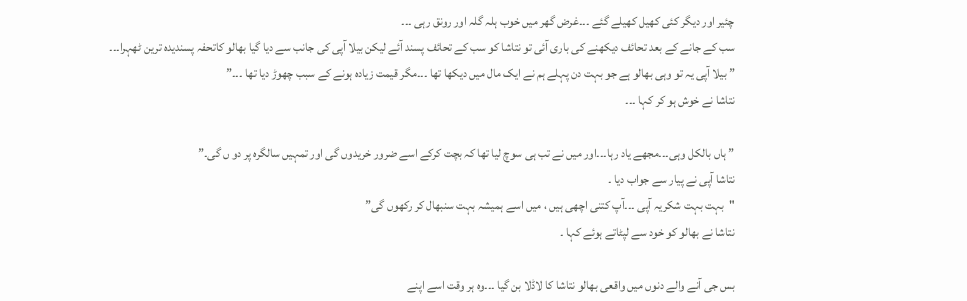چئیر اور دیگر کئی کھیل کھیلے گئے ۔۔۔غرض گھر میں خوب ہلہ گلہ اور رونق رہی ۔۔۔
سب کے جانے کے بعد تحائف دیکھنے کی باری آئی تو نتاشا کو سب کے تحائف پسند آئے لیکن بیلا آپی کی جانب سے دیا گیا بھالو کاتحفہ پسندیدہ ترین ٹھہرا۔۔۔
” بیلا آپی یہ تو وہی بھالو ہے جو بہت دن پہلے ہم نے ایک مال میں دیکھا تھا ۔۔۔مگر قیمت زیادہ ہونے کے سبب چھوڑ دیا تھا ۔۔۔”
نتاشا نے خوش ہو کر کہا ۔۔۔

” ہاں بالکل وہی۔۔۔مجھے یاد رہا۔۔۔اور میں نے تب ہی سوچ لیا تھا کہ بچت کرکے اسے ضرور خریدوں گی اور تمہیں سالگرہ پر دو ں گی۔”
نتاشا آپی نے پیار سے جواب دیا ۔
"بہت بہت شکریہ آپی ۔۔۔آپ کتنی اچھی ہیں ، میں اسے ہمیشہ بہت سنبھال کر رکھوں گی”
نتاشا نے بھالو کو خود سے لپٹاتے ہوئے کہا ۔

بس جی آنے والے دنوں میں واقعی بھالو نتاشا کا لاڈلا بن گیا ۔۔۔وہ ہر وقت اسے اپنے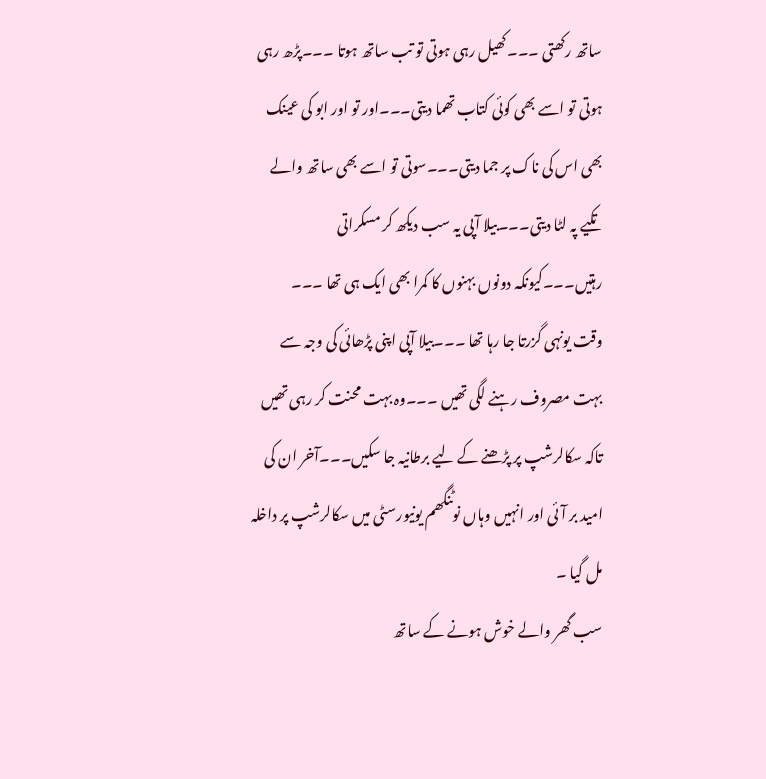ساتھ رکھتی ۔۔۔کھیل رہی ہوتی تو تب ساتھ ہوتا ۔۔۔پڑھ رہی ہوتی تو اسے بھی کوئی کتاب تھما دیتی۔۔۔اور تو اور ابو کی عینک بھی اس کی ناک پر جما دیتی۔۔۔سوتی تو اسے بھی ساتھ والے تکیے پہ لٹا دیتی۔۔۔بیلا آپی یہ سب دیکھ کر مسکراتی رہتیں۔۔۔کیونکہ دونوں بہنوں کا کمرا بھی ایک ہی تھا ۔۔۔
وقت یونہی گزرتا جا رہا تھا ۔۔۔بیلا آپی اپنی پڑھائی کی وجہ سے بہت مصروف رہنے لگی تھیں ۔۔۔وہ بہت محنت کر رہی تھیں تاکہ سکالرشپ پر پڑھنے کے لیے برطانیہ جا سکیں۔۔۔آخر ان کی امید بر آئی اور انہیں وہاں نوٹنگھم یونیورسٹی میں سکالرشپ پر داخلہ مل گیا ۔
سب گھر والے خوش ہونے کے ساتھ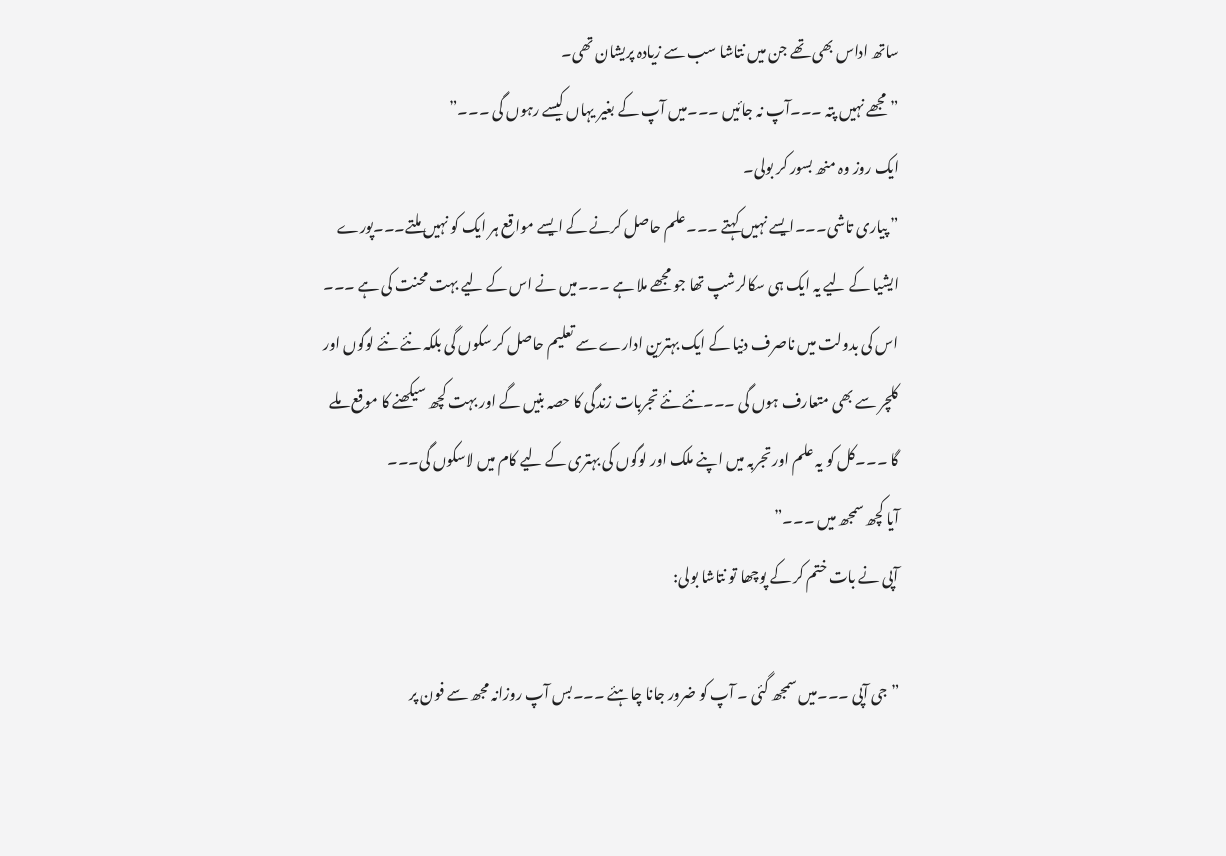ساتھ اداس بھی تھے جن میں نتاشا سب سے زیادہ پریشان تھی۔
” مجھے نہیں پتہ ۔۔۔آپ نہ جائیں ۔۔۔میں آپ کے بغیر یہاں کیسے رہوں گی ۔۔۔”
ایک روز وہ منھ بسور کر بولی۔
” پیاری تاشی۔۔۔ایسے نہیں کہتے ۔۔۔علم حاصل کرنے کے ایسے مواقع ہر ایک کو نہیں ملتے۔۔۔پورے ایشیا کے لیے یہ ایک ہی سکالرشپ تھا جو مجھے ملا ہے ۔۔۔میں نے اس کے لیے بہت محنت کی ہے ۔۔۔
اس کی بدولت میں ناصرف دنیا کے ایک بہترین ادارے سے تعلیم حاصل کر سکوں گی بلکہ نئے نئے لوگوں اور کلچر سے بھی متعارف ہوں گی ۔۔۔نئے نئے تجربات زندگی کا حصہ بنیں گے اور بہت کچھ سیکھنے کا موقع ملے گا ۔۔۔کل کو یہ علم اور تجربہ میں اپنے ملک اور لوگوں کی بہتری کے لیے کام میں لاسکوں گی۔۔۔
آیا کچھ سمجھ میں ۔۔۔”
آپی نے بات ختم کر کے پوچھا تو نتاشا بولی:

” جی آپی ۔۔۔میں سمجھ گئی ۔ آپ کو ضرور جانا چاہئے ۔۔۔بس آپ روزانہ مجھ سے فون پر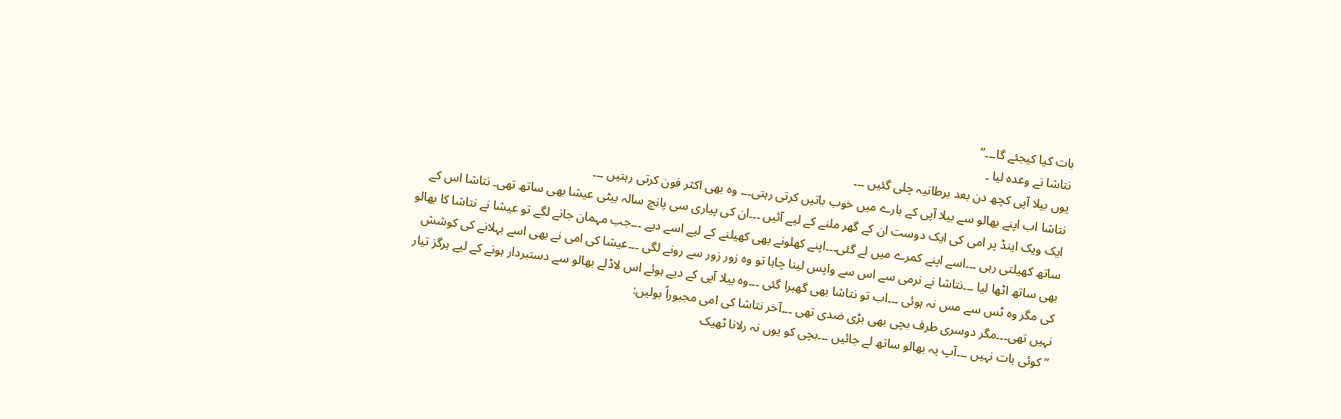بات کیا کیجئے گا۔۔۔”
نتاشا نے وعدہ لیا ۔
یوں بیلا آپی کچھ دن بعد برطانیہ چلی گئیں ۔۔۔
نتاشا اب اپنے بھالو سے بیلا آپی کے بارے میں خوب باتیں کرتی رہتی۔۔۔ وہ بھی اکثر فون کرتی رہتیں ۔۔۔
ایک ویک اینڈ پر امی کی ایک دوست ان کے گھر ملنے کے لیے آئیں ۔۔۔ان کی پیاری سی پانچ سالہ بیٹی عیشا بھی ساتھ تھی۔ نتاشا اس کے ساتھ کھیلتی رہی ۔۔۔اسے اپنے کمرے میں لے گئی۔۔۔اپنے کھلونے بھی کھیلنے کے لیے اسے دیے ۔۔۔جب مہمان جانے لگے تو عیشا نے نتاشا کا بھالو بھی ساتھ اٹھا لیا ۔۔۔نتاشا نے نرمی سے اس سے واپس لینا چاہا تو وہ زور زور سے رونے لگی ۔۔۔عیشا کی امی نے بھی اسے بہلانے کی کوشش کی مگر وہ ٹس سے مس نہ ہوئی ۔۔۔اب تو نتاشا بھی گھبرا گئی ۔۔۔وہ بیلا آپی کے دیے ہوئے اس لاڈلے بھالو سے دستبردار ہونے کے لیے ہرگز تیار نہیں تھی۔۔۔مگر دوسری طرف بچی بھی بڑی ضدی تھی ۔۔۔آخر نتاشا کی امی مجبوراً بولیں:
” کوئی بات نہیں ۔۔۔آپ یہ بھالو ساتھ لے جائیں ۔۔۔بچی کو یوں نہ رلانا ٹھیک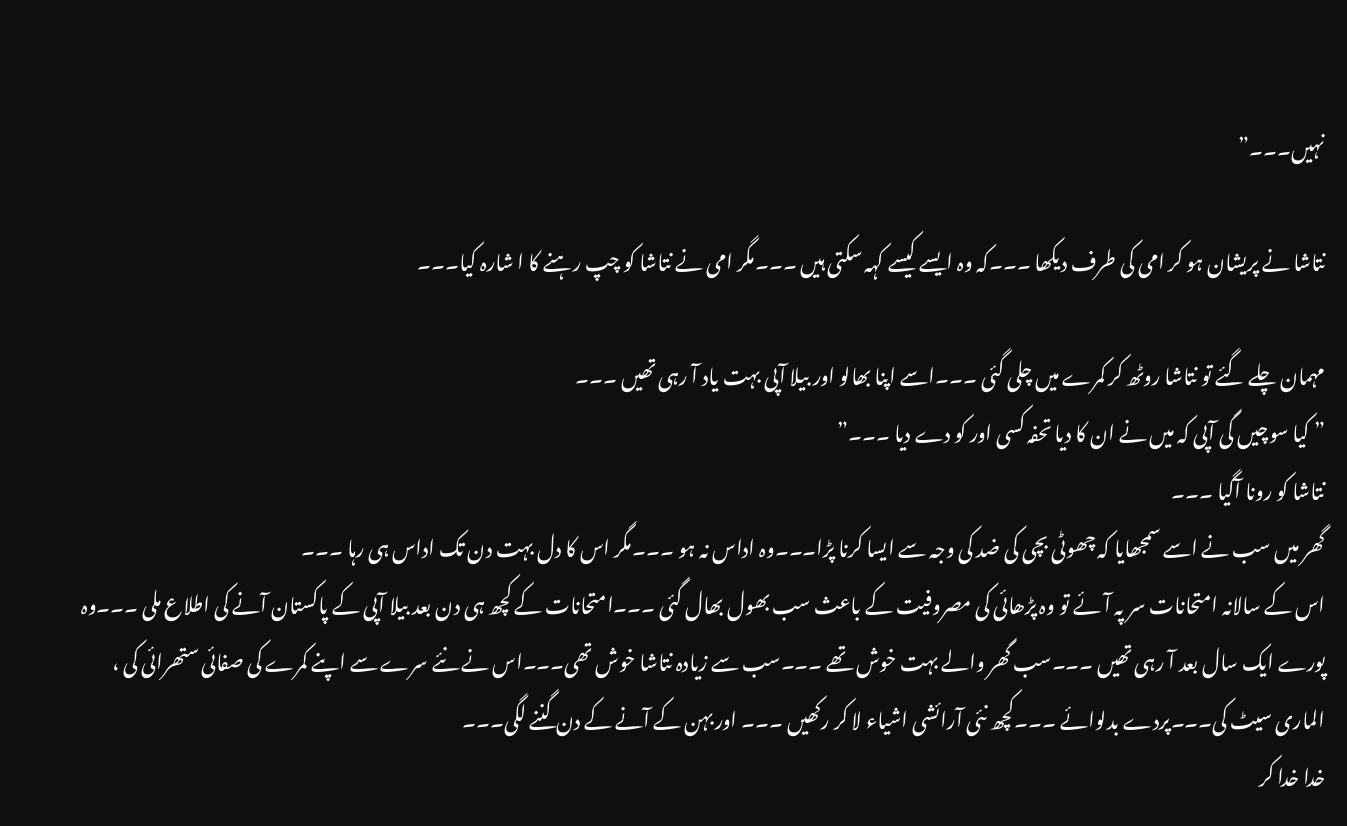نہیں۔۔۔”

نتاشا نے پریشان ہو کر امی کی طرف دیکھا ۔۔۔کہ وہ ایسے کیسے کہہ سکتی ہیں ۔۔۔مگر امی نے نتاشا کو چپ رہنے کا ا شارہ کیا۔۔۔

مہمان چلے گئے تو نتاشا روٹھ کر کمرے میں چلی گئی ۔۔۔اسے اپنا بھالو اور بیلا آپی بہت یاد آ رہی تھیں ۔۔۔
” کیا سوچیں گی آپی کہ میں نے ان کا دیا تحفہ کسی اور کو دے دیا ۔۔۔”
نتاشا کو رونا آگیا ۔۔۔
گھر میں سب نے اسے سمجھایا کہ چھوٹی بچی کی ضد کی وجہ سے ایسا کرنا پڑا۔۔۔وہ اداس نہ ہو ۔۔۔مگر اس کا دل بہت دن تک اداس ہی رہا ۔۔۔
اس کے سالانہ امتحانات سر پہ آئے تو وہ پڑھائی کی مصروفیت کے باعث سب بھول بھال گئی ۔۔۔امتحانات کے کچھ ہی دن بعد بیلا آپی کے پاکستان آنے کی اطلاع ملی ۔۔۔وہ پورے ایک سال بعد آ رہی تھیں ۔۔۔سب گھر والے بہت خوش تھے ۔۔۔سب سے زیادہ نتاشا خوش تھی۔۔۔اس نے نئے سرے سے اپنے کمرے کی صفائی ستھرائی کی ، الماری سیٹ کی۔۔۔پردے بدلوائے ۔۔۔کچھ نئی آرائشی اشیاء لا کر رکھیں ۔۔۔ اور بہن کے آنے کے دن گننے لگی۔۔۔
خدا خدا کر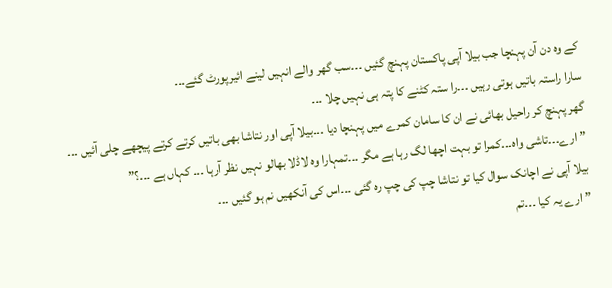کے وہ دن آن پہنچا جب بیلا آپی پاکستان پہنچ گئیں ۔۔۔سب گھر والے انہیں لینے ائیرپورٹ گئے۔۔۔
سارا راستہ باتیں ہوتی رہیں ۔۔۔را ستہ کٹنے کا پتہ ہی نہیں چلا ۔۔۔
گھر پہنچ کر راحیل بھائی نے ان کا سامان کمرے میں پہنچا دیا ۔۔۔بیلا آپی اور نتاشا بھی باتیں کرتے کرتے پیچھے چلی آئیں ۔۔۔
” ارے۔۔۔تاشی واہ۔۔۔کمرا تو بہت اچھا لگ رہا ہے مگر ۔۔۔تمہارا وہ لاڈلا بھالو نہیں نظر آرہا ۔۔۔ کہاں ہے ۔۔۔؟”
بیلا آپی نے اچانک سوال کیا تو نتاشا چپ کی چپ رہ گئی ۔۔۔اس کی آنکھیں نم ہو گئیں ۔۔۔
” ارے یہ کیا ۔۔۔تم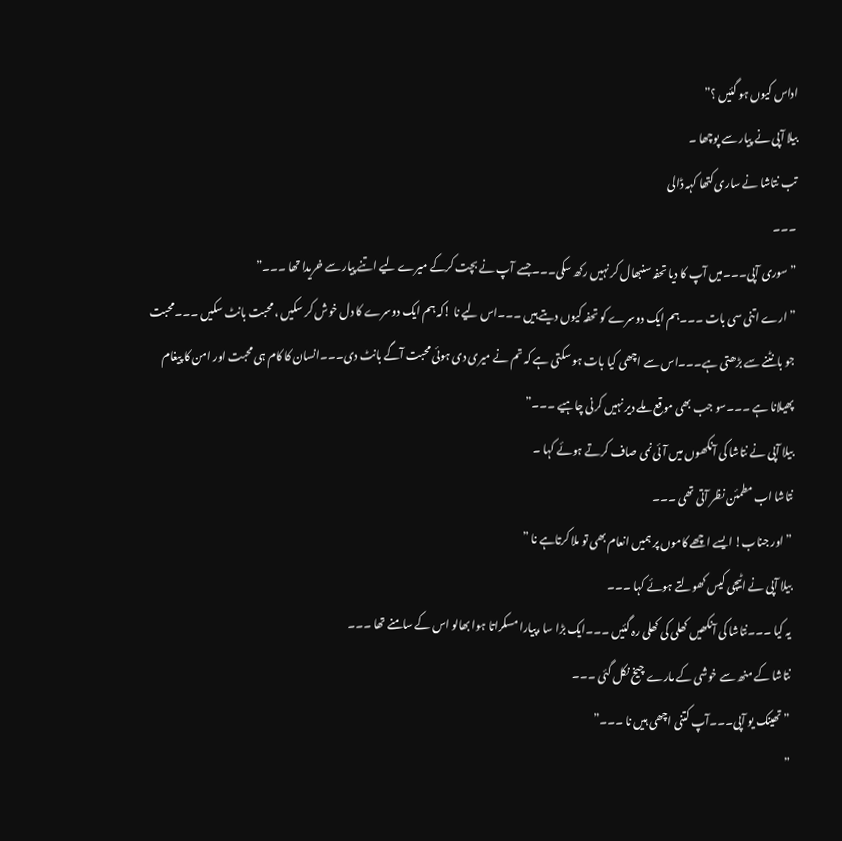اداس کیوں ہو گئیں ؟”
بیلا آپی نے پیار سے پوچھا ۔
تب نتاشا نے ساری کتھا کہہ ڈالی
۔۔۔
” سوری آپی۔۔۔میں آپ کا دیا تحفہ سنبھال کر نہیں رکھ سکی۔۔۔جسے آپ نے بچت کرکے میرے لیے اتنے پیار سے خریدا تھا ۔۔۔”
” ارے اتنی سی بات ۔۔۔ہم ایک دوسرے کو تحفہ کیوں دیتے ہیں ۔۔۔اس لیے نا !کہ ہم ایک دوسرے کا دل خوش کر سکیں ، محبت بانٹ سکیں ۔۔۔محبت جو بانٹنے سے بڑھتی ہے۔۔۔اس سے اچھی کیا بات ہو سکتی ہے کہ تم نے میری دی ہوئی محبت آگے بانٹ دی۔۔۔انسان کا کام ہی محبت اور امن کا پیغام پھیلانا ہے ۔۔۔سو جب بھی موقع ملے دیر نہیں کرنی چاہیے ۔۔۔”
بیلا آپی نے نتاشا کی آنکھوں میں آئی نمی صاف کرتے ہوئے کہا ۔
نتاشا اب مطمئن نظر آتی تھی ۔۔۔
” اور جناب! ایسے اچھے کاموں پر ہمیں انعام بھی تو ملا کرتاہے نا ”
بیلا آپی نے اٹیچی کیس کھولتے ہوئے کہا ۔۔۔
یہ کیا ۔۔۔نتاشا کی آنکھیں کھلی کی کھلی رہ گئیں ۔۔۔ایک بڑا سا ،پیارا مسکراتا ہوا بھالو اس کے سامنے تھا ۔۔۔
نتاشا کے منھ سے خوشی کے مارے چیخ نکل گئی ۔۔۔
” تھینک یو آپی۔۔۔آپ کتنی اچھی ہیں نا ۔۔۔”
”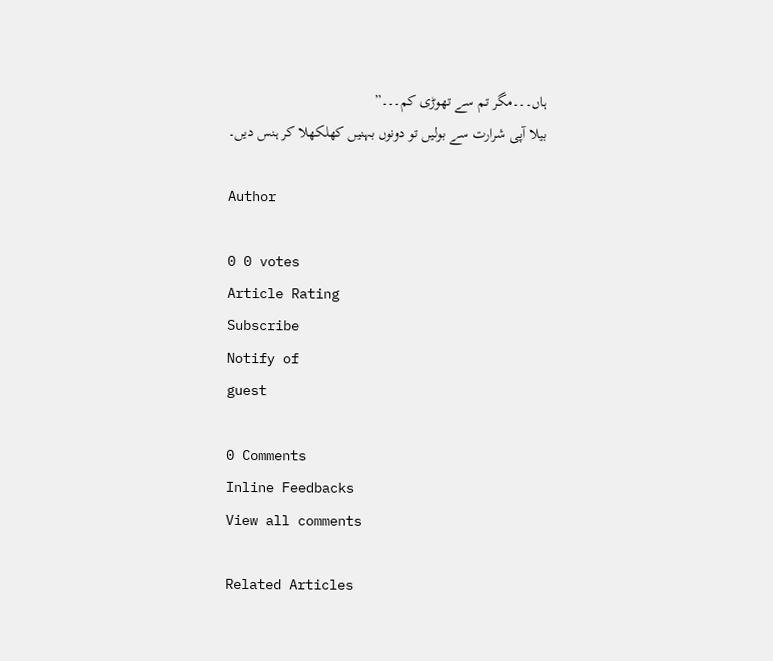ہاں۔۔۔مگر تم سے تھوڑی کم۔۔۔”
بیلا آپی شرارت سے بولیں تو دونوں بہنیں کھلکھلا کر ہنس دیں۔

Author

0 0 votes
Article Rating
Subscribe
Notify of
guest

0 Comments
Inline Feedbacks
View all comments

Related Articles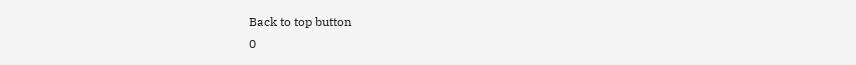Back to top button
0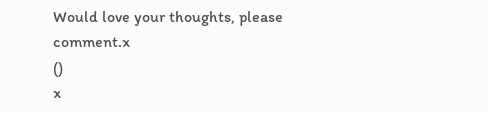Would love your thoughts, please comment.x
()
x